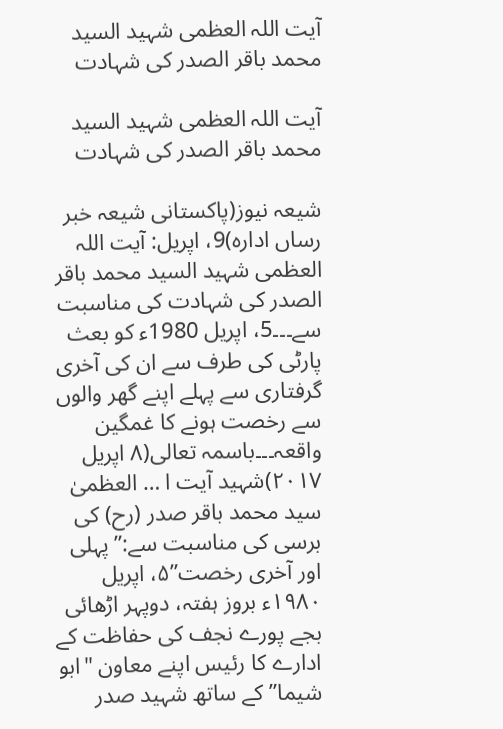آیت اللہ العظمی شہید السید محمد باقر الصدر کی شہادت

آیت اللہ العظمی شہید السید محمد باقر الصدر کی شہادت

شیعہ نیوز(پاکستانی شیعہ خبر رساں ادارہ)9، اپریل: آیت اللہ العظمی شہید السید محمد باقر الصدر کی شہادت کی مناسبت سے۔۔۔5، اپریل 1980ء کو بعث پارٹی کی طرف سے ان کی آخری گرفتاری سے پہلے اپنے گھر والوں سے رخصت ہونے کا غمگین واقعہ۔۔۔باسمہ تعالی(۸ اپریل ۲۰۱۷)شہید آیت ا … العظمیٰ سید محمد باقر صدر (رح) کی برسی کی مناسبت سے:”پہلی اور آخری رخصت”۵، اپریل ۱۹۸۰ء بروز ہفتہ، دوپہر اڑھائی بجے پورے نجف کی حفاظت کے ادارے کا رئیس اپنے معاون "ابو شیما” کے ساتھ شہید صدر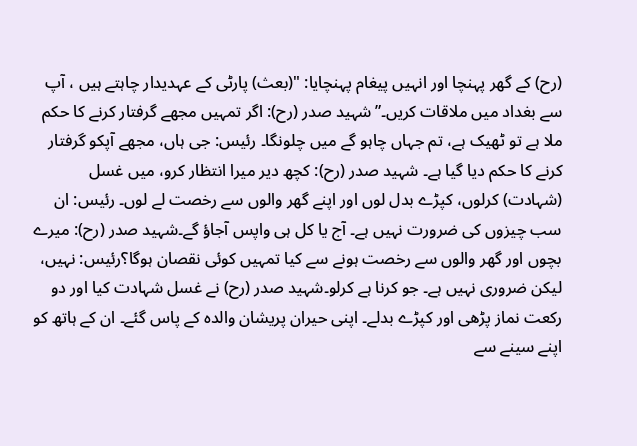(رح) کے گھر پہنچا اور انہیں پیغام پہنچایا: "(بعث) پارٹی کے عہدیدار چاہتے ہیں ، آپ سے بغداد میں ملاقات کریں۔”شہید صدر (رح): اگر تمہیں مجھے گرفتار کرنے کا حکم ملا ہے تو ٹھیک ہے، تم جہاں چاہو گے میں چلونگا۔ رئیس: جی ہاں، مجھے آپکو گرفتار کرنے کا حکم دیا گیا ہے۔ شہید صدر (رح): کچھ دیر میرا انتظار کرو، میں غسل (شہادت) کرلوں، کپڑے بدل لوں اور اپنے گھر والوں سے رخصت لے لوں۔ رئیس: ان سب چیزوں کی ضرورت نہیں ہے۔ آج یا کل ہی واپس آجاؤ گے۔شہید صدر (رح): میرے بچوں اور گھر والوں سے رخصت ہونے سے کیا تمہیں کوئی نقصان ہوگا؟رئیس: نہیں، لیکن ضروری نہیں ہے۔ جو کرنا ہے کرلو۔شہید صدر (رح) نے غسل شہادت کیا اور دو رکعت نماز پڑھی اور کپڑے بدلے۔ اپنی حیران پریشان والدہ کے پاس گئے۔ ان کے ہاتھ کو اپنے سینے سے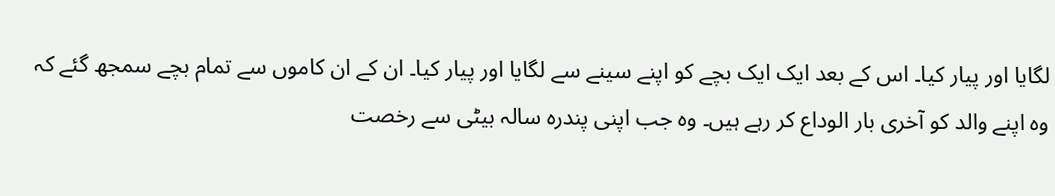لگایا اور پیار کیا۔ اس کے بعد ایک ایک بچے کو اپنے سینے سے لگایا اور پیار کیا۔ ان کے ان کاموں سے تمام بچے سمجھ گئے کہ وہ اپنے والد کو آخری بار الوداع کر رہے ہیں۔ وہ جب اپنی پندرہ سالہ بیٹی سے رخصت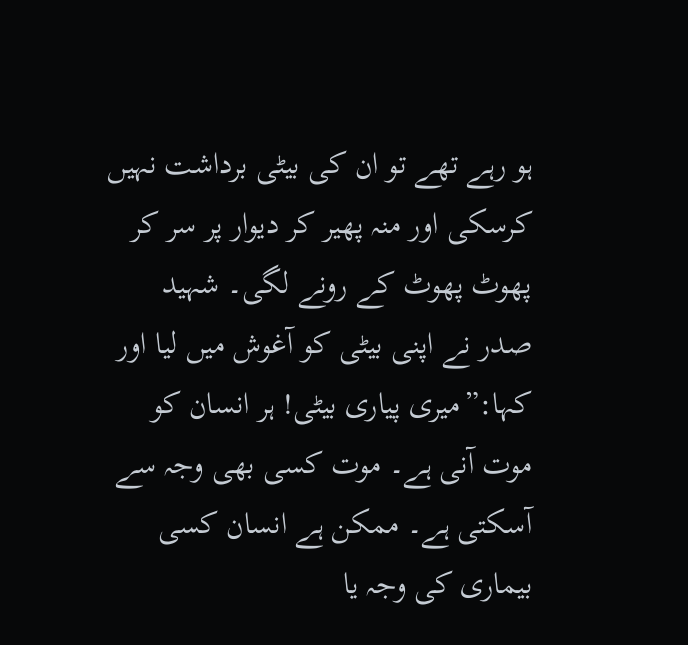ہو رہے تھے تو ان کی بیٹی برداشت نہیں کرسکی اور منہ پھیر کر دیوار پر سر کر پھوٹ پھوٹ کے رونے لگی۔ شہید صدر نے اپنی بیٹی کو آغوش میں لیا اور کہا:”میری پیاری بیٹی! ہر انسان کو موت آنی ہے۔ موت کسی بھی وجہ سے آسکتی ہے۔ ممکن ہے انسان کسی بیماری کی وجہ یا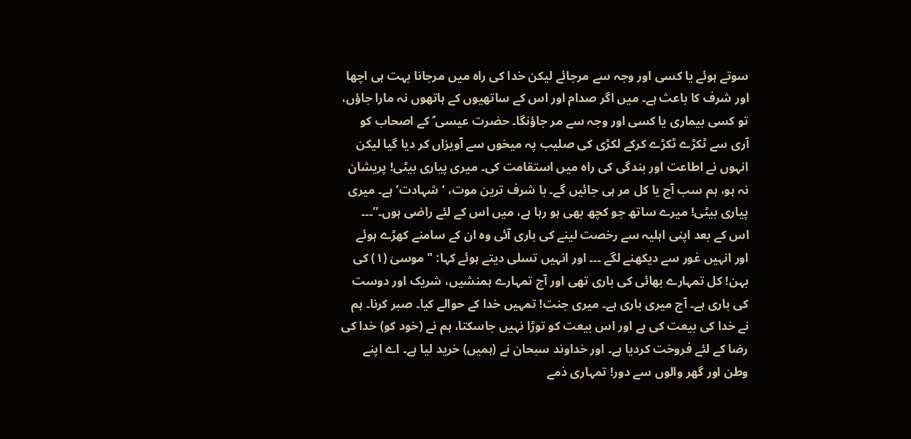سوتے ہوئے یا کسی اور وجہ سے مرجائے لیکن خدا کی راہ میں مرجانا بہت ہی اچھا اور شرف کا باعث ہے۔ میں اگر صدام اور اس کے ساتھیوں کے ہاتھوں نہ مارا جاؤں، تو کسی بیماری یا کسی اور وجہ سے مر جاؤنگا۔ حضرت عیسی ؑ کے اصحاب کو آری سے ٹکڑے ٹکڑے کرکے لکڑی کی صلیب پہ میخوں سے آویزاں کر دیا گیا لیکن انہوں نے اطاعت اور بندگی کی راہ میں استقامت کی۔ میری پیاری بیٹی! پریشان نہ ہو، ہم سب آج یا کل مر ہی جائیں گے۔ با شرف ترین موت، ‘شہادت’ ہے۔ میری پیاری بیٹی! میرے ساتھ جو کچھ بھی ہو رہا ہے، میں اس کے لئے راضی ہوں۔”۔۔۔ اس کے بعد اپنی اہلیہ سے رخصت لینے کی باری آئی وہ ان کے سامنے کھڑے ہوئے اور انہیں غور سے دیکھنے لگے ۔۔۔ اور انہیں تسلی دیتے ہوئے کہا: "موسیٰ (١) کی بہن! کل تمہارے بھائی کی باری تھی اور آج تمہارے ہمنشیں، شریک اور دوست کی باری ہے۔ آج میری باری ہے۔ میری جنت! تمہیں خدا کے حوالے کیا۔ صبر کرنا۔ ہم نے خدا کی بیعت کی ہے اور اس بیعت کو توڑا نہیں جاسکتا، ہم نے (خود کو) خدا کی رضا کے لئے فروخت کردیا ہے۔ اور خداوند سبحان نے (ہمیں) خرید لیا ہے۔ اے اپنے وطن اور گھر والوں سے دور! تمہاری ذمے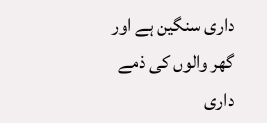داری سنگین ہے اور گھر والوں کی ذمے داری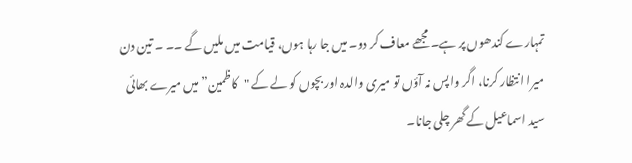تمہارے کندھوں پر ہے۔ مجھے معاف کر دو۔ میں جا رہا ہوں، قیامت میں ملیں گے ۔۔ ۔ تین دن میرا انتظار کرنا، اگر واپس نہ آؤں تو میری والدہ اور بچوں کو لے کے "کاظمین” میں میرے بھائی سید اسماعیل کے گھر چلی جانا۔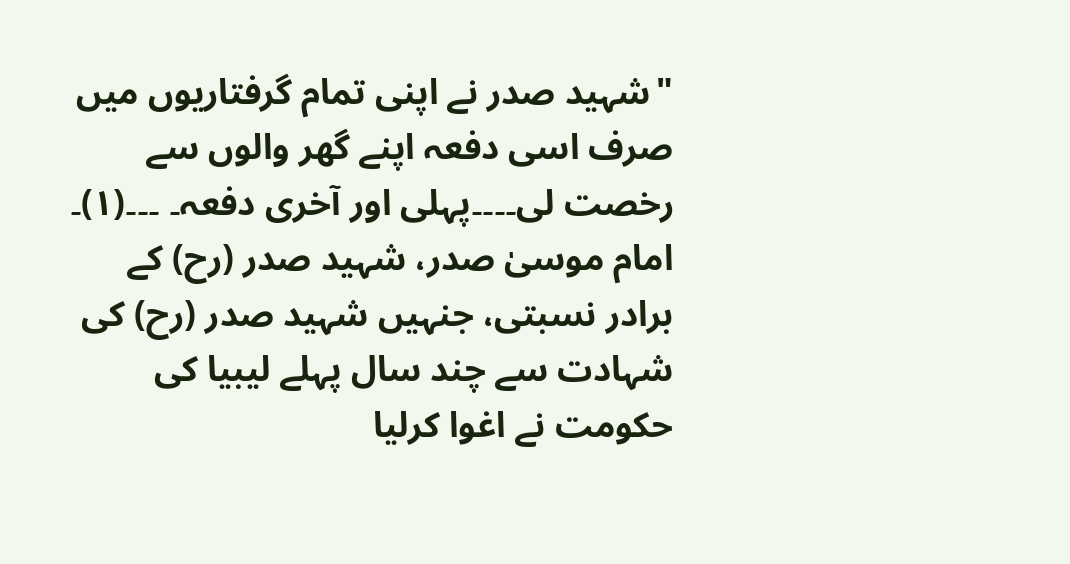"شہید صدر نے اپنی تمام گرفتاریوں میں صرف اسی دفعہ اپنے گھر والوں سے رخصت لی۔۔۔۔پہلی اور آخری دفعہ۔ ۔۔۔(۱)۔ امام موسیٰ صدر، شہید صدر (رح) کے برادر نسبتی، جنہیں شہید صدر (رح) کی شہادت سے چند سال پہلے لیبیا کی حکومت نے اغوا کرلیا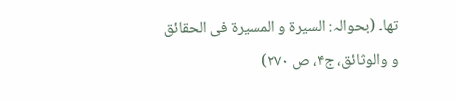تھا۔ (بحوالہ: السیرۃ و المسیرۃ فی الحقائق و والوثائق، ج۴، ص ۲۷۰)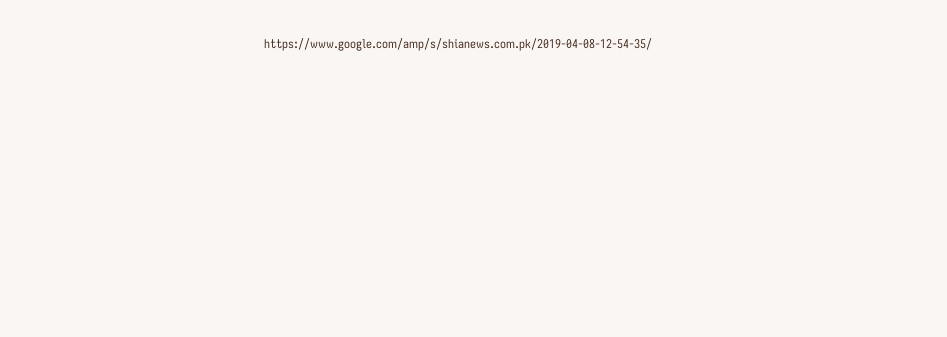https://www.google.com/amp/s/shianews.com.pk/2019-04-08-12-54-35/